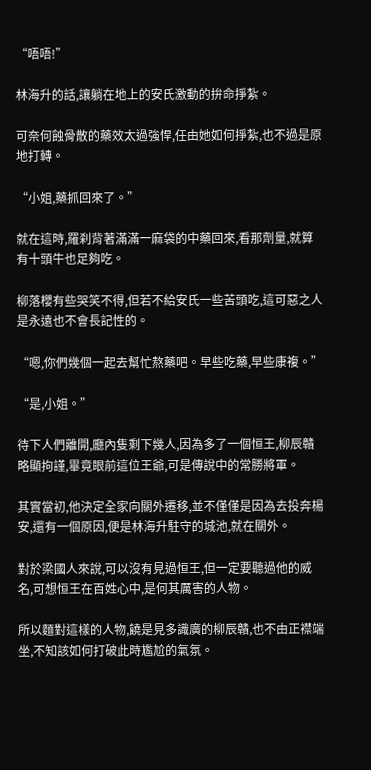“唔唔!”

林海升的話,讓躺在地上的安氏激動的拚命掙紮。

可奈何蝕骨散的藥效太過強悍,任由她如何掙紮,也不過是原地打轉。

“小姐,藥抓回來了。”

就在這時,羅刹背著滿滿一麻袋的中藥回來,看那劑量,就算有十頭牛也足夠吃。

柳落櫻有些哭笑不得,但若不給安氏一些苦頭吃,這可惡之人是永遠也不會長記性的。

“嗯,你們幾個一起去幫忙熬藥吧。早些吃藥,早些康複。”

“是,小姐。”

待下人們離開,廳內隻剩下幾人,因為多了一個恒王,柳辰贛略顯拘謹,畢竟眼前這位王爺,可是傳說中的常勝將軍。

其實當初,他決定全家向關外遷移,並不僅僅是因為去投奔楊安,還有一個原因,便是林海升駐守的城池,就在關外。

對於梁國人來說,可以沒有見過恒王,但一定要聽過他的威名,可想恒王在百姓心中,是何其厲害的人物。

所以麵對這樣的人物,饒是見多識廣的柳辰贛,也不由正襟端坐,不知該如何打破此時尷尬的氣氛。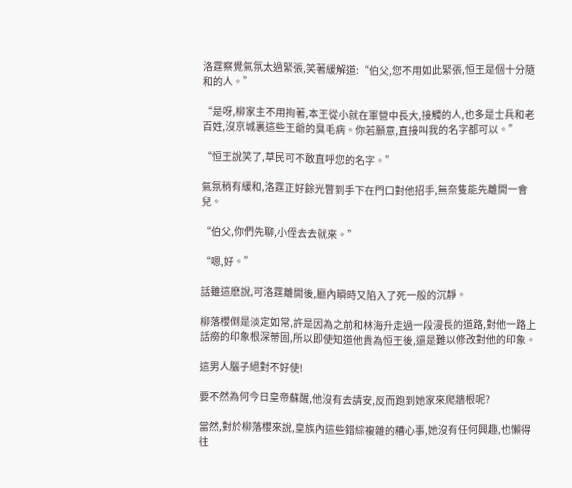洛霆察覺氣氛太過緊張,笑著緩解道:“伯父,您不用如此緊張,恒王是個十分隨和的人。”

“是呀,柳家主不用拘著,本王從小就在軍營中長大,接觸的人,也多是士兵和老百姓,沒京城裏這些王爺的臭毛病。你若願意,直接叫我的名字都可以。”

“恒王說笑了,草民可不敢直呼您的名字。”

氣氛稍有緩和,洛霆正好餘光瞥到手下在門口對他招手,無奈隻能先離開一會兒。

“伯父,你們先聊,小侄去去就來。”

“嗯,好。”

話雖這麽說,可洛霆離開後,廳內瞬時又陷入了死一般的沉靜。

柳落櫻倒是淡定如常,許是因為之前和林海升走過一段漫長的道路,對他一路上話癆的印象根深蒂固,所以即使知道他貴為恒王後,還是難以修改對他的印象。

這男人腦子絕對不好使!

要不然為何今日皇帝蘇醒,他沒有去請安,反而跑到她家來爬牆根呢?

當然,對於柳落櫻來說,皇族內這些錯綜複雜的糟心事,她沒有任何興趣,也懶得往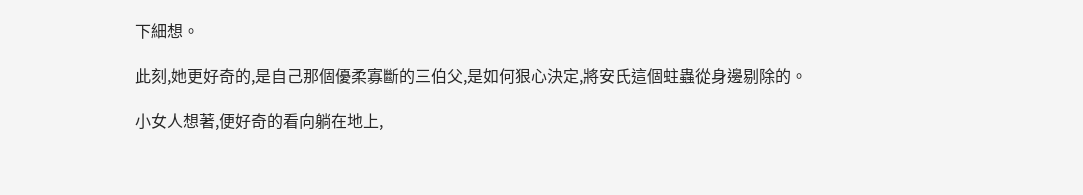下細想。

此刻,她更好奇的,是自己那個優柔寡斷的三伯父,是如何狠心決定,將安氏這個蛀蟲從身邊剔除的。

小女人想著,便好奇的看向躺在地上,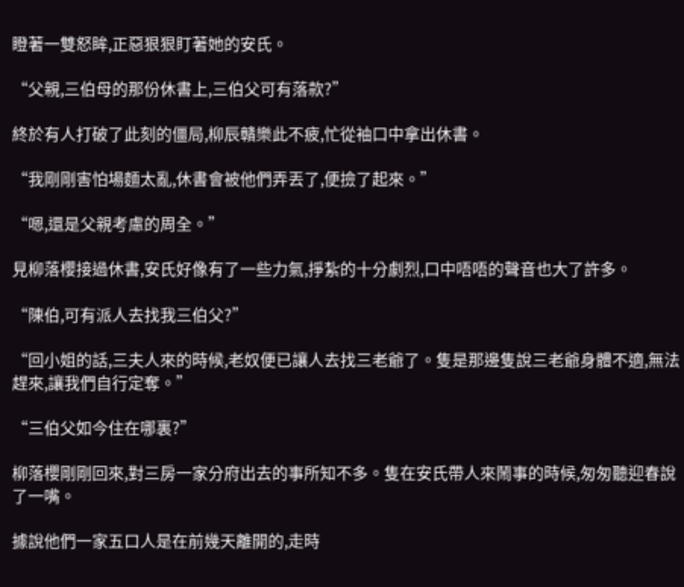瞪著一雙怒眸,正惡狠狠盯著她的安氏。

“父親,三伯母的那份休書上,三伯父可有落款?”

終於有人打破了此刻的僵局,柳辰贛樂此不疲,忙從袖口中拿出休書。

“我剛剛害怕場麵太亂,休書會被他們弄丟了,便撿了起來。”

“嗯,還是父親考慮的周全。”

見柳落櫻接過休書,安氏好像有了一些力氣,掙紮的十分劇烈,口中唔唔的聲音也大了許多。

“陳伯,可有派人去找我三伯父?”

“回小姐的話,三夫人來的時候,老奴便已讓人去找三老爺了。隻是那邊隻說三老爺身體不適,無法趕來,讓我們自行定奪。”

“三伯父如今住在哪裏?”

柳落櫻剛剛回來,對三房一家分府出去的事所知不多。隻在安氏帶人來鬧事的時候,匆匆聽迎春說了一嘴。

據說他們一家五口人是在前幾天離開的,走時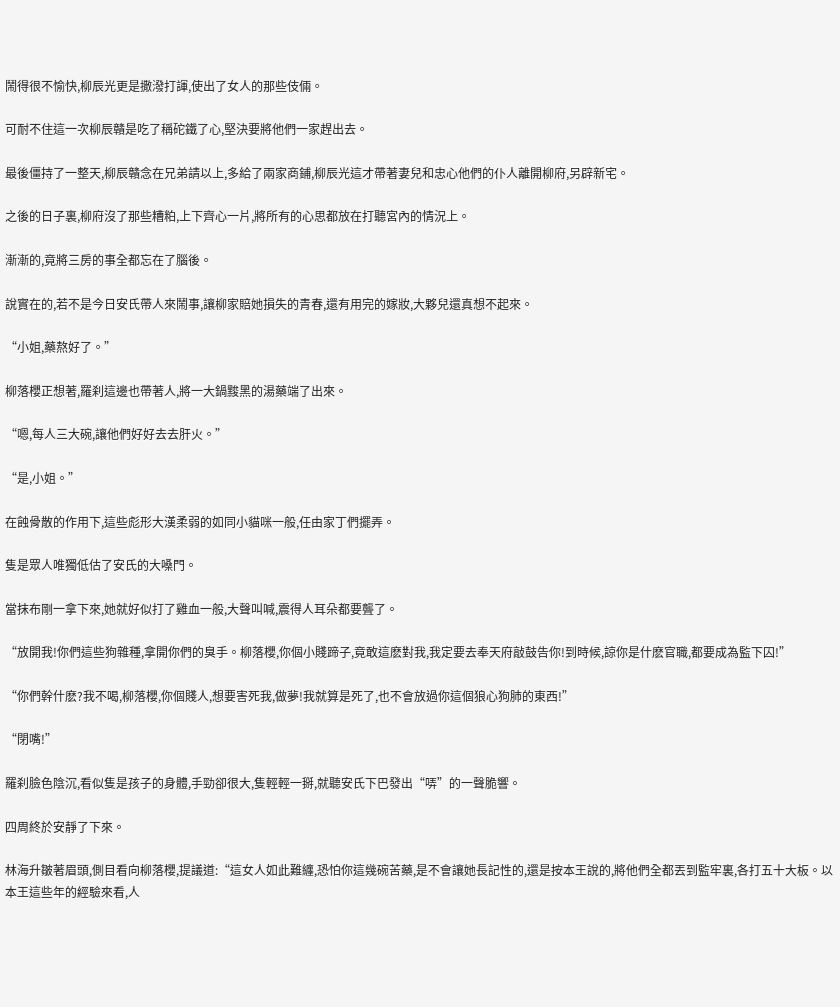鬧得很不愉快,柳辰光更是撒潑打諢,使出了女人的那些伎倆。

可耐不住這一次柳辰贛是吃了稱砣鐵了心,堅決要將他們一家趕出去。

最後僵持了一整天,柳辰贛念在兄弟請以上,多給了兩家商鋪,柳辰光這才帶著妻兒和忠心他們的仆人離開柳府,另辟新宅。

之後的日子裏,柳府沒了那些糟粕,上下齊心一片,將所有的心思都放在打聽宮內的情況上。

漸漸的,竟將三房的事全都忘在了腦後。

說實在的,若不是今日安氏帶人來鬧事,讓柳家賠她損失的青春,還有用完的嫁妝,大夥兒還真想不起來。

“小姐,藥熬好了。”

柳落櫻正想著,羅刹這邊也帶著人,將一大鍋黢黑的湯藥端了出來。

“嗯,每人三大碗,讓他們好好去去肝火。”

“是,小姐。”

在蝕骨散的作用下,這些彪形大漢柔弱的如同小貓咪一般,任由家丁們擺弄。

隻是眾人唯獨低估了安氏的大嗓門。

當抹布剛一拿下來,她就好似打了雞血一般,大聲叫喊,震得人耳朵都要聾了。

“放開我!你們這些狗雜種,拿開你們的臭手。柳落櫻,你個小賤蹄子,竟敢這麽對我,我定要去奉天府敲鼓告你!到時候,諒你是什麽官職,都要成為監下囚!”

“你們幹什麽?我不喝,柳落櫻,你個賤人,想要害死我,做夢!我就算是死了,也不會放過你這個狼心狗肺的東西!”

“閉嘴!”

羅刹臉色陰沉,看似隻是孩子的身體,手勁卻很大,隻輕輕一掰,就聽安氏下巴發出“哢”的一聲脆響。

四周終於安靜了下來。

林海升皺著眉頭,側目看向柳落櫻,提議道:“這女人如此難纏,恐怕你這幾碗苦藥,是不會讓她長記性的,還是按本王說的,將他們全都丟到監牢裏,各打五十大板。以本王這些年的經驗來看,人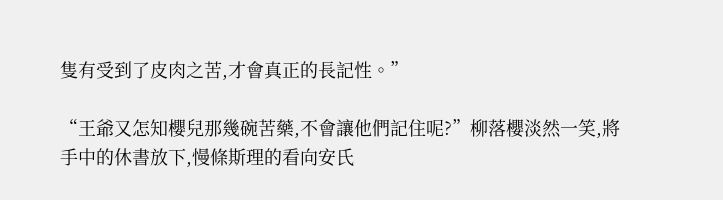隻有受到了皮肉之苦,才會真正的長記性。”

“王爺又怎知櫻兒那幾碗苦藥,不會讓他們記住呢?”柳落櫻淡然一笑,將手中的休書放下,慢條斯理的看向安氏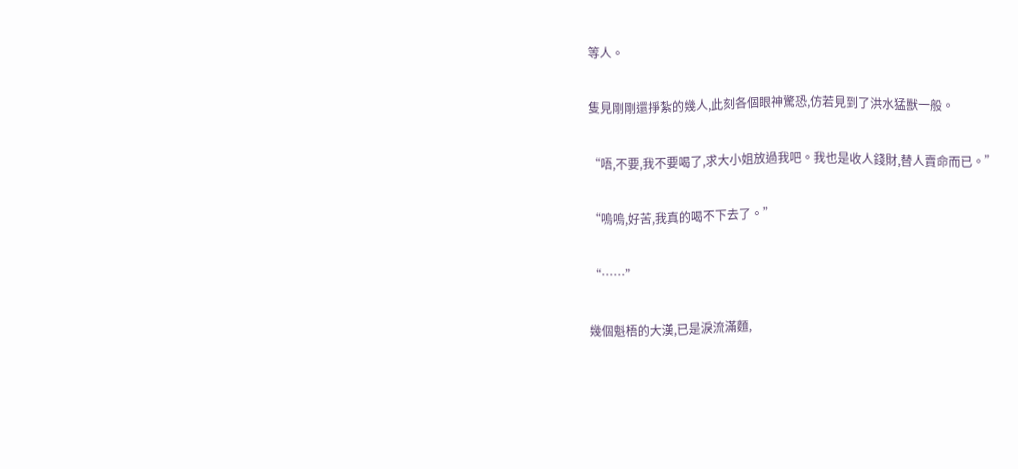等人。

隻見剛剛還掙紮的幾人,此刻各個眼神驚恐,仿若見到了洪水猛獸一般。

“唔,不要,我不要喝了,求大小姐放過我吧。我也是收人錢財,替人賣命而已。”

“嗚嗚,好苦,我真的喝不下去了。”

“……”

幾個魁梧的大漢,已是淚流滿麵,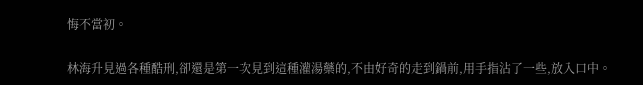悔不當初。

林海升見過各種酷刑,卻還是第一次見到這種灌湯藥的,不由好奇的走到鍋前,用手指沾了一些,放入口中。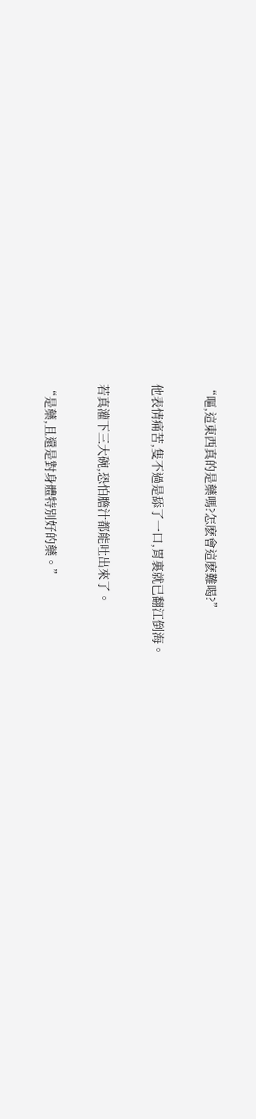“嘔,這東西真的是藥嗎?怎麽會這麽難喝?”

他表情痛苦,隻不過是舔了一口,胃裏就已翻江倒海。

若真灌下三大碗,恐怕膽汁都能吐出來了。

“是藥,且還是對身體特別好的藥。”